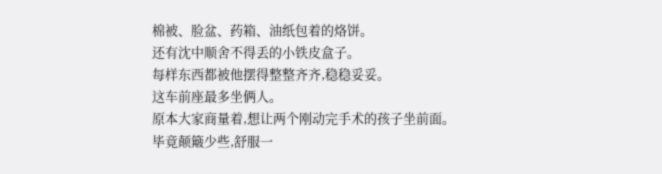棉被、脸盆、药箱、油纸包着的烙饼。
还有沈中顺舍不得丢的小铁皮盒子。
每样东西都被他摆得整整齐齐,稳稳妥妥。
这车前座最多坐俩人。
原本大家商量着,想让两个刚动完手术的孩子坐前面。
毕竟颠簸少些,舒服一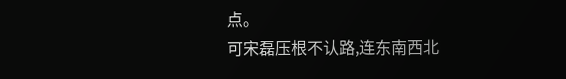点。
可宋磊压根不认路,连东南西北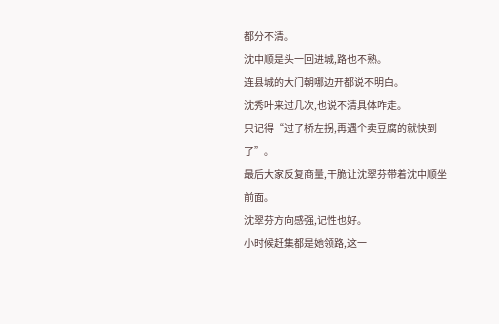都分不清。
沈中顺是头一回进城,路也不熟。
连县城的大门朝哪边开都说不明白。
沈秀叶来过几次,也说不清具体咋走。
只记得“过了桥左拐,再遇个卖豆腐的就快到了”。
最后大家反复商量,干脆让沈翠芬带着沈中顺坐前面。
沈翠芬方向感强,记性也好。
小时候赶集都是她领路,这一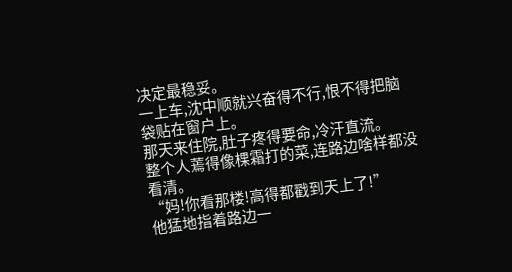决定最稳妥。
一上车,沈中顺就兴奋得不行,恨不得把脑袋贴在窗户上。
那天来住院,肚子疼得要命,冷汗直流。
整个人蔫得像棵霜打的菜,连路边啥样都没看清。
“妈!你看那楼!高得都戳到天上了!”
他猛地指着路边一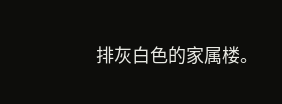排灰白色的家属楼。